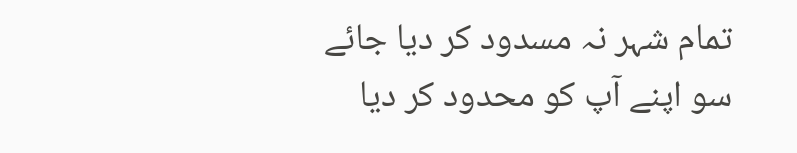تمام شہر نہ مسدود کر دیا جائے
سو اپنے آپ کو محدود کر دیا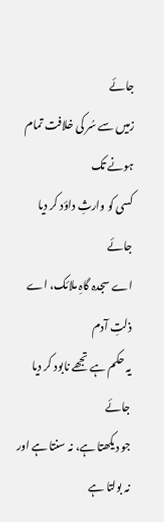جائے
زمیں سے سُر کی خلافت تمام ہونے تک
کسی کو وارثِ داؤد کر دیا جائے
اے سجدہ گاہِ ملائک، اے ذلتِ آدم
یہ حکم ہے تجھے نابود کر دیا جائے
جو دیکھتا ہے، نہ سنتا ہے اور نہ بولتا ہے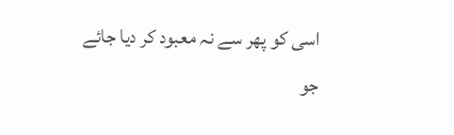اسی کو پھر سے نہ معبود کر دیا جائے
جو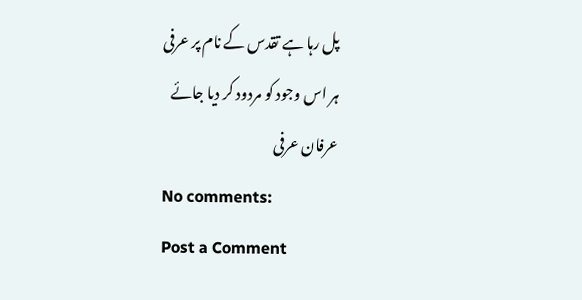پل رہا ہے تقدس کے نام پر عرفی
ہر اس وجود کو مردود کر دیا جائے
عرفان عرفی
No comments:
Post a Comment